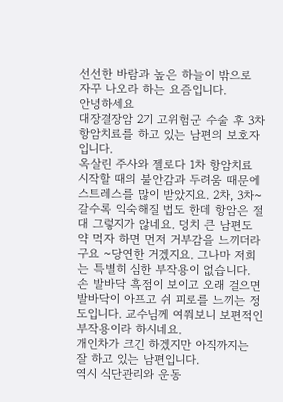선선한 바람과 높은 하늘이 밖으로 자꾸 나오라 하는 요즘입니다.
안녕하세요
대장결장암 2기 고위험군 수술 후 3차 항암치료를 하고 있는 남편의 보호자입니다.
옥살린 주사와 젤로다 1차 항암치료 시작할 때의 불안감과 두려움 때문에 스트레스를 많이 받았지요. 2차, 3차~ 갈수록 익숙해질 법도 한데 항암은 절대 그렇지가 않네요. 덩치 큰 남편도 약 먹자 하면 먼저 거부감을 느끼더라구요 ~당연한 거겠지요. 그나마 저희는 특별히 심한 부작용이 없습니다.
손 발바닥 흑점이 보이고 오래 걸으면 발바닥이 아프고 쉬 피로를 느끼는 정도입니다. 교수님께 여쭤보니 보편적인 부작용이라 하시네요.
개인차가 크긴 하겠지만 아직까지는 잘 하고 있는 남편입니다.
역시 식단관리와 운동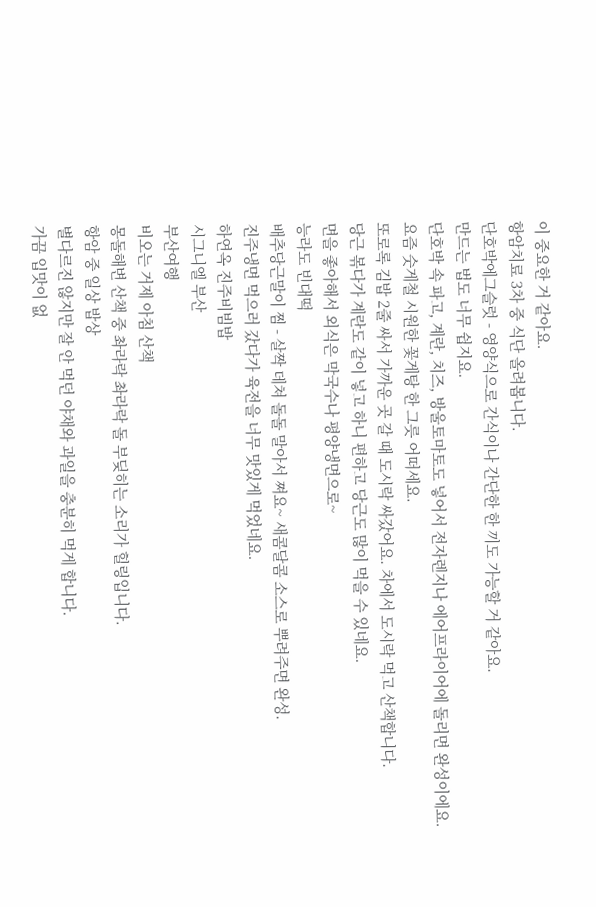이 중요한 거 같아요.
항암치료 3차 중 식단 올려봅니다.
단호박에그슬럿 - 영양식으로 간식이나 간단한 한 끼도 가능할 거 같아요.
만드는 법도 너무 쉽지요.
단호박 속 파고, 계란, 치즈, 방울토마토도 넣어서 전자렌지나 에어프라이어에 돌리면 완성이에요.
요즘 숫게철 시원한 꽃게탕 한 그릇 어떠세요.
또로록 김밥 2줄 싸서 가까운 곳 갈 때 도시락 싸갔어요. 차에서 도시락 먹고 산책합니다.
당근 볶다가 계란도 같이 넣고 하니 편하고 당근도 많이 먹을 수 있네요.
면을 좋아해서 외식은 막국수나 평양냉면으로~
능라도 빈대떡
배추당근말이 찜 - 살짝 데쳐 돌돌 말아서 쪄요~ 새콤달콤 소스로 뿌려주면 완성.
진주냉면 먹으러 갔다가 육전을 너무 맛있게 먹었네요.
하연옥 진주비빔밥
시그니엘 부산
부산여행
비오는 거제 아침 산책
몽돌해변 산책 중 촤라락 촤라락 돌 부딪히는 소리가 힐링입니다.
항암 중 일상 밥상
별다르진 않지만 잘 안 먹던 야채와 과일을 충분히 먹게 합니다.
가끔 입맛이 없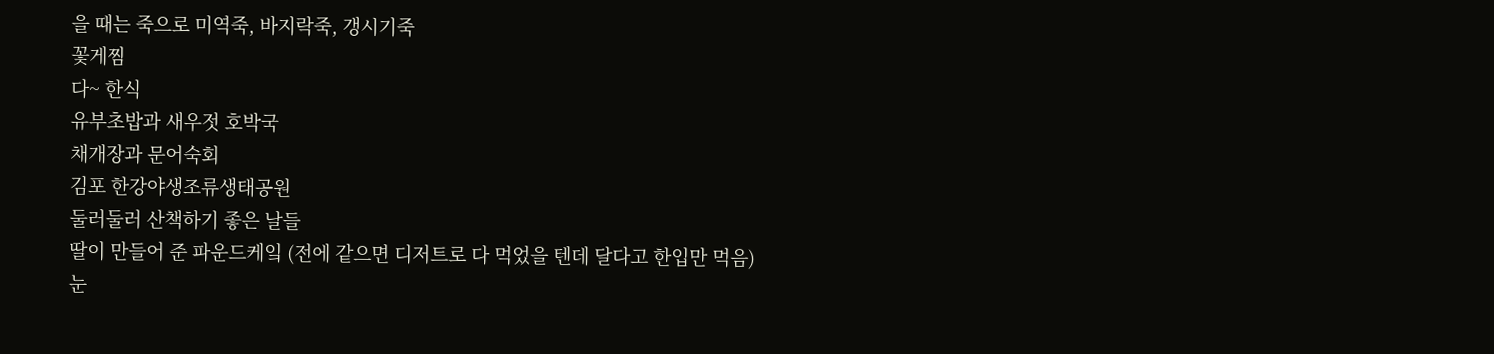을 때는 죽으로 미역죽, 바지락죽, 갱시기죽
꽃게찜
다~ 한식
유부초밥과 새우젓 호박국
채개장과 문어숙회
김포 한강야생조류생태공원
둘러둘러 산책하기 좋은 날들
딸이 만들어 준 파운드케잌 (전에 같으면 디저트로 다 먹었을 텐데 달다고 한입만 먹음)
눈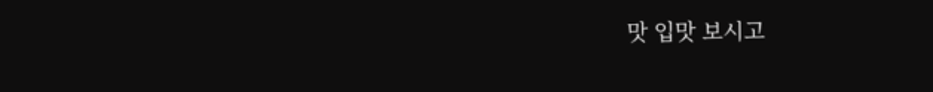맛 입맛 보시고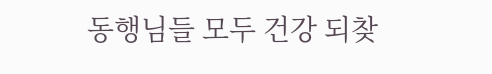동행님들 모두 건강 되찾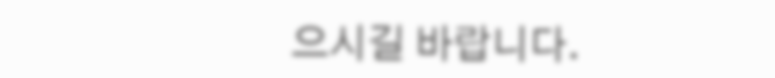으시길 바랍니다.